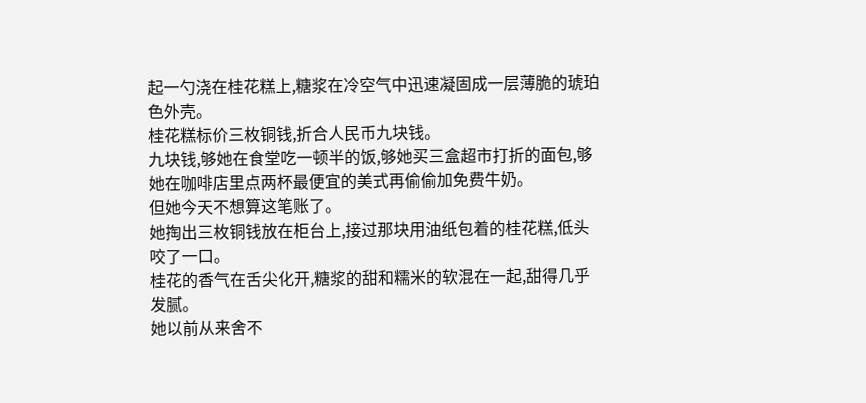起一勺浇在桂花糕上,糖浆在冷空气中迅速凝固成一层薄脆的琥珀色外壳。
桂花糕标价三枚铜钱,折合人民币九块钱。
九块钱,够她在食堂吃一顿半的饭,够她买三盒超市打折的面包,够她在咖啡店里点两杯最便宜的美式再偷偷加免费牛奶。
但她今天不想算这笔账了。
她掏出三枚铜钱放在柜台上,接过那块用油纸包着的桂花糕,低头咬了一口。
桂花的香气在舌尖化开,糖浆的甜和糯米的软混在一起,甜得几乎发腻。
她以前从来舍不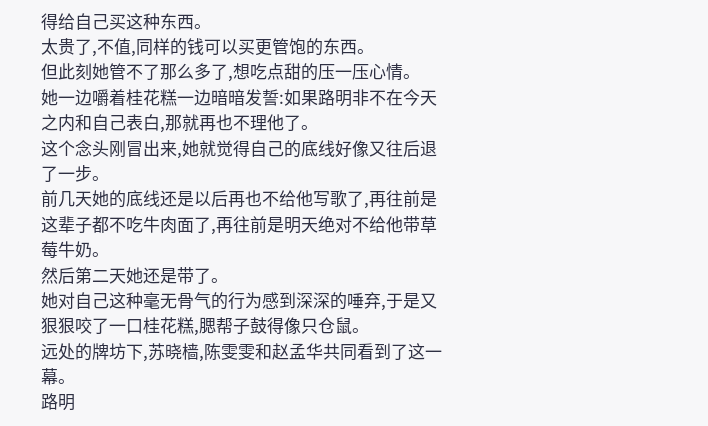得给自己买这种东西。
太贵了,不值,同样的钱可以买更管饱的东西。
但此刻她管不了那么多了,想吃点甜的压一压心情。
她一边嚼着桂花糕一边暗暗发誓:如果路明非不在今天之内和自己表白,那就再也不理他了。
这个念头刚冒出来,她就觉得自己的底线好像又往后退了一步。
前几天她的底线还是以后再也不给他写歌了,再往前是这辈子都不吃牛肉面了,再往前是明天绝对不给他带草莓牛奶。
然后第二天她还是带了。
她对自己这种毫无骨气的行为感到深深的唾弃,于是又狠狠咬了一口桂花糕,腮帮子鼓得像只仓鼠。
远处的牌坊下,苏晓樯,陈雯雯和赵孟华共同看到了这一幕。
路明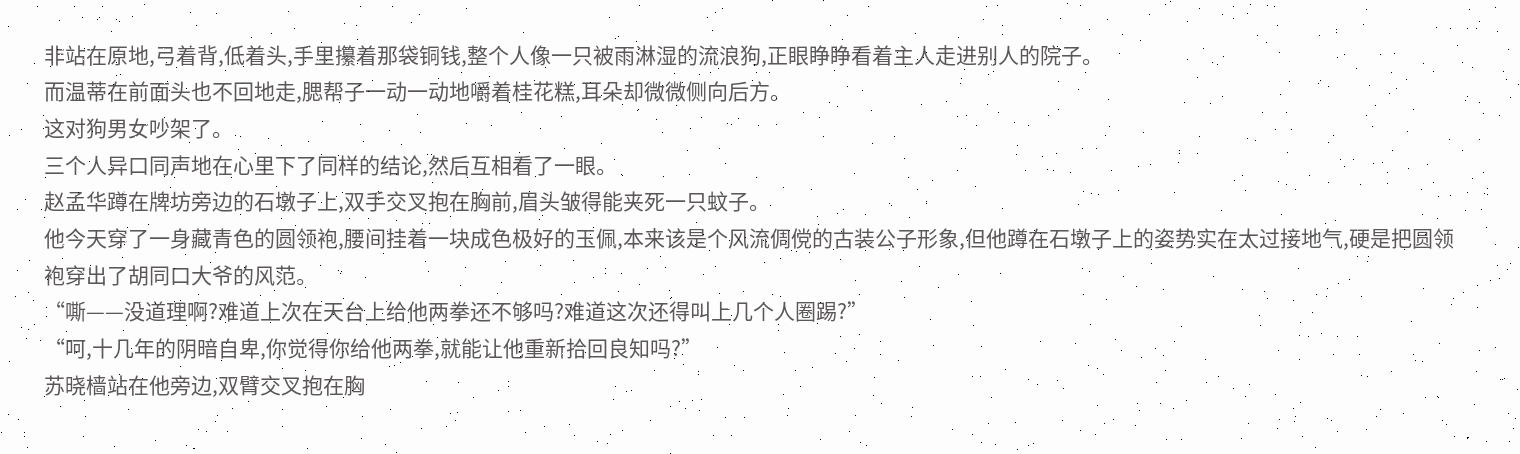非站在原地,弓着背,低着头,手里攥着那袋铜钱,整个人像一只被雨淋湿的流浪狗,正眼睁睁看着主人走进别人的院子。
而温蒂在前面头也不回地走,腮帮子一动一动地嚼着桂花糕,耳朵却微微侧向后方。
这对狗男女吵架了。
三个人异口同声地在心里下了同样的结论,然后互相看了一眼。
赵孟华蹲在牌坊旁边的石墩子上,双手交叉抱在胸前,眉头皱得能夹死一只蚊子。
他今天穿了一身藏青色的圆领袍,腰间挂着一块成色极好的玉佩,本来该是个风流倜傥的古装公子形象,但他蹲在石墩子上的姿势实在太过接地气,硬是把圆领袍穿出了胡同口大爷的风范。
“嘶——没道理啊?难道上次在天台上给他两拳还不够吗?难道这次还得叫上几个人圈踢?”
“呵,十几年的阴暗自卑,你觉得你给他两拳,就能让他重新拾回良知吗?”
苏晓樯站在他旁边,双臂交叉抱在胸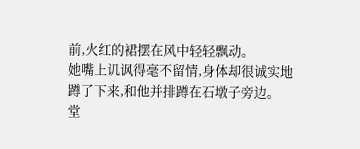前,火红的裙摆在风中轻轻飘动。
她嘴上讥讽得毫不留情,身体却很诚实地蹲了下来,和他并排蹲在石墩子旁边。
堂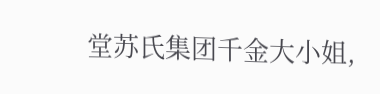堂苏氏集团千金大小姐,